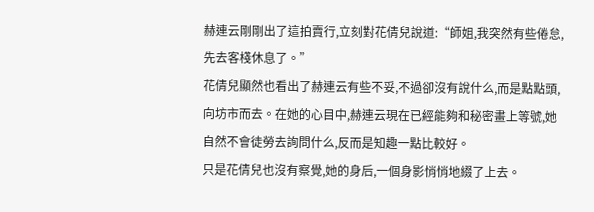赫連云剛剛出了這拍賣行,立刻對花倩兒說道:“師姐,我突然有些倦怠,先去客棧休息了。”
花倩兒顯然也看出了赫連云有些不妥,不過卻沒有說什么,而是點點頭,向坊市而去。在她的心目中,赫連云現在已經能夠和秘密畫上等號,她自然不會徒勞去詢問什么,反而是知趣一點比較好。
只是花倩兒也沒有察覺,她的身后,一個身影悄悄地綴了上去。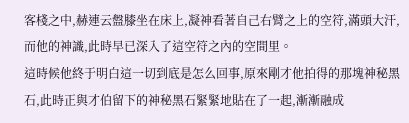客棧之中,赫連云盤膝坐在床上,凝神看著自己右臂之上的空符,滿頭大汗,而他的神識,此時早已深入了這空符之內的空間里。
這時候他終于明白這一切到底是怎么回事,原來剛才他拍得的那塊神秘黑石,此時正與才伯留下的神秘黑石緊緊地貼在了一起,漸漸融成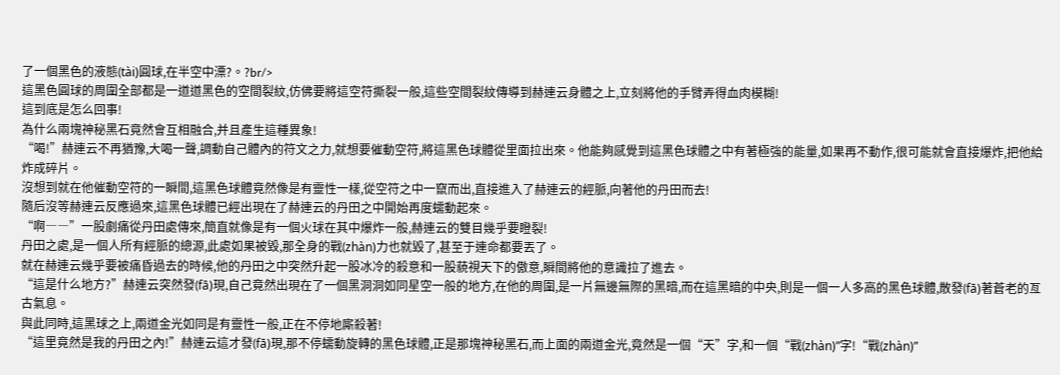了一個黑色的液態(tài)圓球,在半空中漂?。?br/>
這黑色圓球的周圍全部都是一道道黑色的空間裂紋,仿佛要將這空符撕裂一般,這些空間裂紋傳導到赫連云身體之上,立刻將他的手臂弄得血肉模糊!
這到底是怎么回事!
為什么兩塊神秘黑石竟然會互相融合,并且產生這種異象!
“喝!”赫連云不再猶豫,大喝一聲,調動自己體內的符文之力,就想要催動空符,將這黑色球體從里面拉出來。他能夠感覺到這黑色球體之中有著極強的能量,如果再不動作,很可能就會直接爆炸,把他給炸成碎片。
沒想到就在他催動空符的一瞬間,這黑色球體竟然像是有靈性一樣,從空符之中一竄而出,直接進入了赫連云的經脈,向著他的丹田而去!
隨后沒等赫連云反應過來,這黑色球體已經出現在了赫連云的丹田之中開始再度蠕動起來。
“啊――”一股劇痛從丹田處傳來,簡直就像是有一個火球在其中爆炸一般,赫連云的雙目幾乎要瞪裂!
丹田之處,是一個人所有經脈的總源,此處如果被毀,那全身的戰(zhàn)力也就毀了,甚至于連命都要丟了。
就在赫連云幾乎要被痛昏過去的時候,他的丹田之中突然升起一股冰冷的殺意和一股藐視天下的傲意,瞬間將他的意識拉了進去。
“這是什么地方?”赫連云突然發(fā)現,自己竟然出現在了一個黑洞洞如同星空一般的地方,在他的周圍,是一片無邊無際的黑暗,而在這黑暗的中央,則是一個一人多高的黑色球體,散發(fā)著蒼老的亙古氣息。
與此同時,這黑球之上,兩道金光如同是有靈性一般,正在不停地廝殺著!
“這里竟然是我的丹田之內!”赫連云這才發(fā)現,那不停蠕動旋轉的黑色球體,正是那塊神秘黑石,而上面的兩道金光,竟然是一個“天”字,和一個“戰(zhàn)”字!“戰(zhàn)”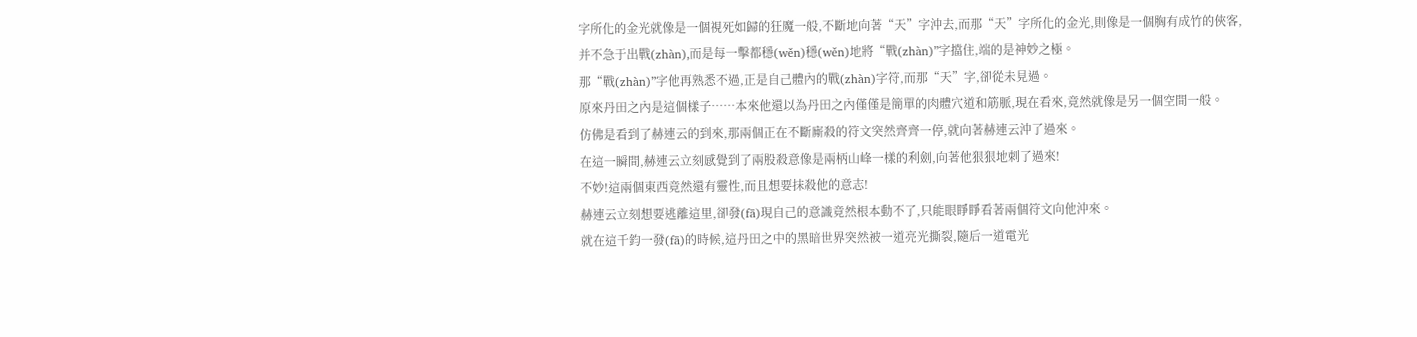字所化的金光就像是一個視死如歸的狂魔一般,不斷地向著“天”字沖去,而那“天”字所化的金光,則像是一個胸有成竹的俠客,并不急于出戰(zhàn),而是每一擊都穩(wěn)穩(wěn)地將“戰(zhàn)”字擋住,端的是神妙之極。
那“戰(zhàn)”字他再熟悉不過,正是自己體內的戰(zhàn)字符,而那“天”字,卻從未見過。
原來丹田之內是這個樣子……本來他還以為丹田之內僅僅是簡單的肉體穴道和筋脈,現在看來,竟然就像是另一個空間一般。
仿佛是看到了赫連云的到來,那兩個正在不斷廝殺的符文突然齊齊一停,就向著赫連云沖了過來。
在這一瞬間,赫連云立刻感覺到了兩股殺意像是兩柄山峰一樣的利劍,向著他狠狠地刺了過來!
不妙!這兩個東西竟然還有靈性,而且想要抹殺他的意志!
赫連云立刻想要逃離這里,卻發(fā)現自己的意識竟然根本動不了,只能眼睜睜看著兩個符文向他沖來。
就在這千鈞一發(fā)的時候,這丹田之中的黑暗世界突然被一道亮光撕裂,隨后一道電光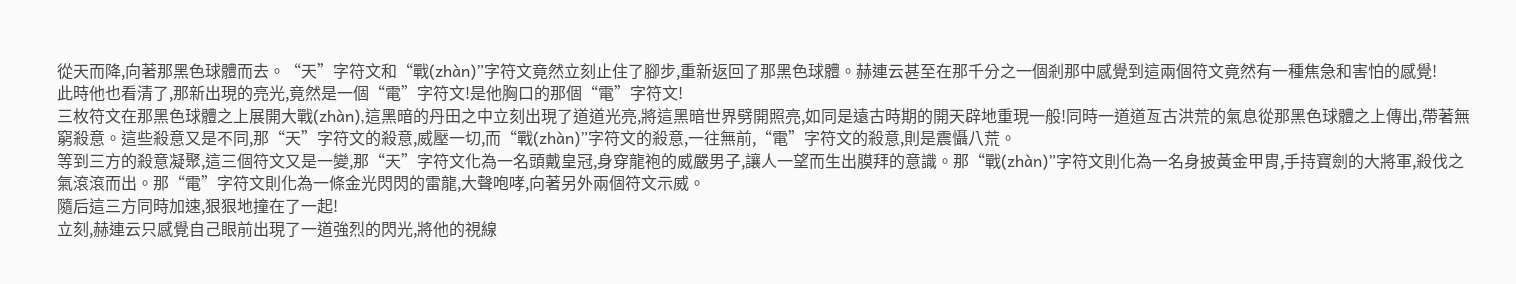從天而降,向著那黑色球體而去。“天”字符文和“戰(zhàn)”字符文竟然立刻止住了腳步,重新返回了那黑色球體。赫連云甚至在那千分之一個剎那中感覺到這兩個符文竟然有一種焦急和害怕的感覺!
此時他也看清了,那新出現的亮光,竟然是一個“電”字符文!是他胸口的那個“電”字符文!
三枚符文在那黑色球體之上展開大戰(zhàn),這黑暗的丹田之中立刻出現了道道光亮,將這黑暗世界劈開照亮,如同是遠古時期的開天辟地重現一般!同時一道道亙古洪荒的氣息從那黑色球體之上傳出,帶著無窮殺意。這些殺意又是不同,那“天”字符文的殺意,威壓一切,而“戰(zhàn)”字符文的殺意,一往無前,“電”字符文的殺意,則是震懾八荒。
等到三方的殺意凝聚,這三個符文又是一變,那“天”字符文化為一名頭戴皇冠,身穿龍袍的威嚴男子,讓人一望而生出膜拜的意識。那“戰(zhàn)”字符文則化為一名身披黃金甲胄,手持寶劍的大將軍,殺伐之氣滾滾而出。那“電”字符文則化為一條金光閃閃的雷龍,大聲咆哮,向著另外兩個符文示威。
隨后這三方同時加速,狠狠地撞在了一起!
立刻,赫連云只感覺自己眼前出現了一道強烈的閃光,將他的視線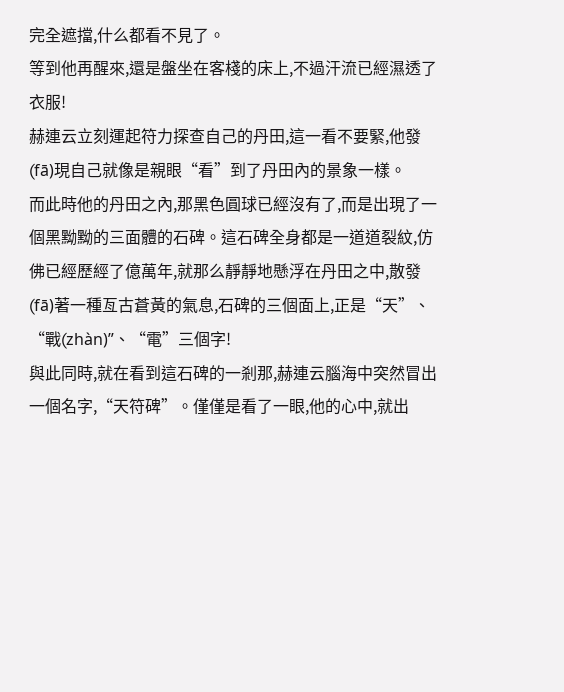完全遮擋,什么都看不見了。
等到他再醒來,還是盤坐在客棧的床上,不過汗流已經濕透了衣服!
赫連云立刻運起符力探查自己的丹田,這一看不要緊,他發(fā)現自己就像是親眼“看”到了丹田內的景象一樣。
而此時他的丹田之內,那黑色圓球已經沒有了,而是出現了一個黑黝黝的三面體的石碑。這石碑全身都是一道道裂紋,仿佛已經歷經了億萬年,就那么靜靜地懸浮在丹田之中,散發(fā)著一種亙古蒼黃的氣息,石碑的三個面上,正是“天”、“戰(zhàn)”、“電”三個字!
與此同時,就在看到這石碑的一剎那,赫連云腦海中突然冒出一個名字,“天符碑”。僅僅是看了一眼,他的心中,就出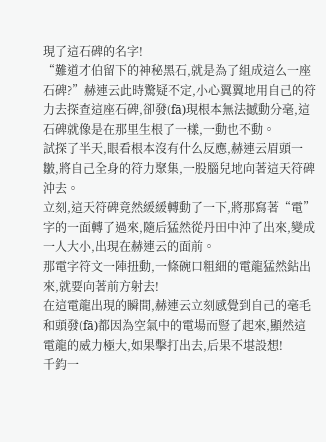現了這石碑的名字!
“難道才伯留下的神秘黑石,就是為了組成這么一座石碑?”赫連云此時驚疑不定,小心翼翼地用自己的符力去探查這座石碑,卻發(fā)現根本無法撼動分毫,這石碑就像是在那里生根了一樣,一動也不動。
試探了半天,眼看根本沒有什么反應,赫連云眉頭一皺,將自己全身的符力聚集,一股腦兒地向著這天符碑沖去。
立刻,這天符碑竟然緩緩轉動了一下,將那寫著“電”字的一面轉了過來,隨后猛然從丹田中沖了出來,變成一人大小,出現在赫連云的面前。
那電字符文一陣扭動,一條碗口粗細的電龍猛然鉆出來,就要向著前方射去!
在這電龍出現的瞬間,赫連云立刻感覺到自己的毫毛和頭發(fā)都因為空氣中的電場而豎了起來,顯然這電龍的威力極大,如果擊打出去,后果不堪設想!
千鈞一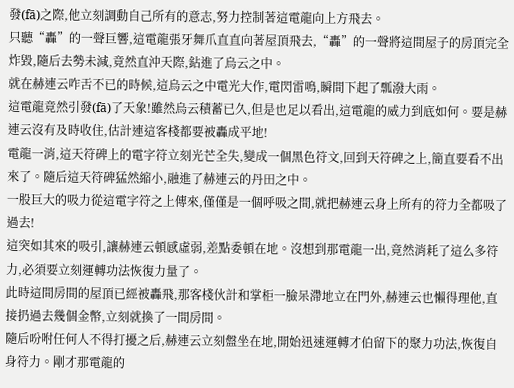發(fā)之際,他立刻調動自己所有的意志,努力控制著這電龍向上方飛去。
只聽“轟”的一聲巨響,這電龍張牙舞爪直直向著屋頂飛去,“轟”的一聲將這間屋子的房頂完全炸毀,隨后去勢未減,竟然直沖天際,鉆進了烏云之中。
就在赫連云咋舌不已的時候,這烏云之中電光大作,電閃雷鳴,瞬間下起了瓢潑大雨。
這電龍竟然引發(fā)了天象!雖然烏云積蓄已久,但是也足以看出,這電龍的威力到底如何。要是赫連云沒有及時收住,估計連這客棧都要被轟成平地!
電龍一消,這天符碑上的電字符立刻光芒全失,變成一個黑色符文,回到天符碑之上,簡直要看不出來了。隨后這天符碑猛然縮小,融進了赫連云的丹田之中。
一股巨大的吸力從這電字符之上傳來,僅僅是一個呼吸之間,就把赫連云身上所有的符力全都吸了過去!
這突如其來的吸引,讓赫連云頓感虛弱,差點委頓在地。沒想到那電龍一出,竟然消耗了這么多符力,必須要立刻運轉功法恢復力量了。
此時這間房間的屋頂已經被轟飛,那客棧伙計和掌柜一臉呆滯地立在門外,赫連云也懶得理他,直接扔過去幾個金幣,立刻就換了一間房間。
隨后吩咐任何人不得打擾之后,赫連云立刻盤坐在地,開始迅速運轉才伯留下的聚力功法,恢復自身符力。剛才那電龍的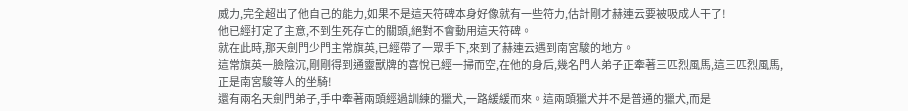威力,完全超出了他自己的能力,如果不是這天符碑本身好像就有一些符力,估計剛才赫連云要被吸成人干了!
他已經打定了主意,不到生死存亡的關頭,絕對不會動用這天符碑。
就在此時,那天劍門少門主常旗英,已經帶了一眾手下,來到了赫連云遇到南宮駿的地方。
這常旗英一臉陰沉,剛剛得到通靈獸牌的喜悅已經一掃而空,在他的身后,幾名門人弟子正牽著三匹烈風馬,這三匹烈風馬,正是南宮駿等人的坐騎!
還有兩名天劍門弟子,手中牽著兩頭經過訓練的獵犬,一路緩緩而來。這兩頭獵犬并不是普通的獵犬,而是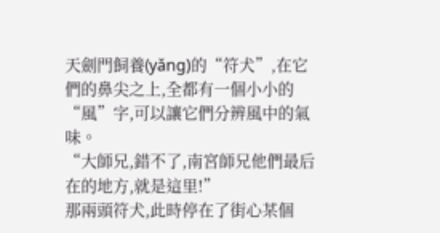天劍門飼養(yǎng)的“符犬”,在它們的鼻尖之上,全都有一個小小的“風”字,可以讓它們分辨風中的氣味。
“大師兄,錯不了,南宮師兄他們最后在的地方,就是這里!”
那兩頭符犬,此時停在了街心某個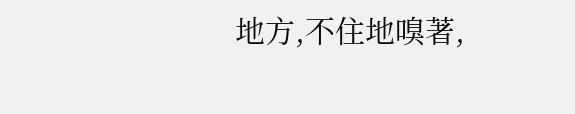地方,不住地嗅著,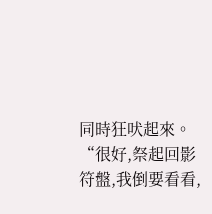同時狂吠起來。
“很好,祭起回影符盤,我倒要看看,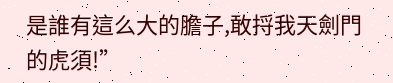是誰有這么大的膽子,敢捋我天劍門的虎須!”